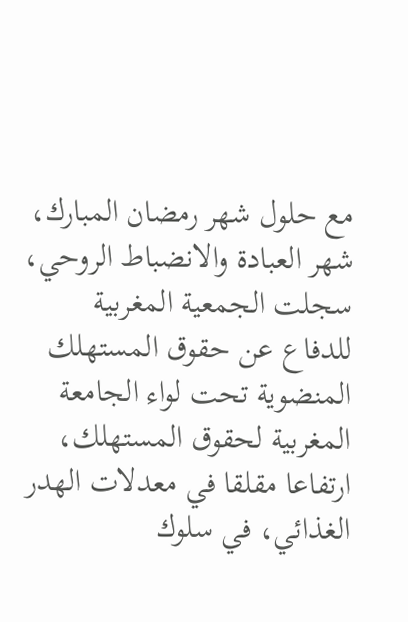مع حلول شهر رمضان المبارك، شهر العبادة والانضباط الروحي، سجلت الجمعية المغربية للدفاع عن حقوق المستهلك المنضوية تحت لواء الجامعة المغربية لحقوق المستهلك، ارتفاعا مقلقا في معدلات الهدر الغذائي، في سلوك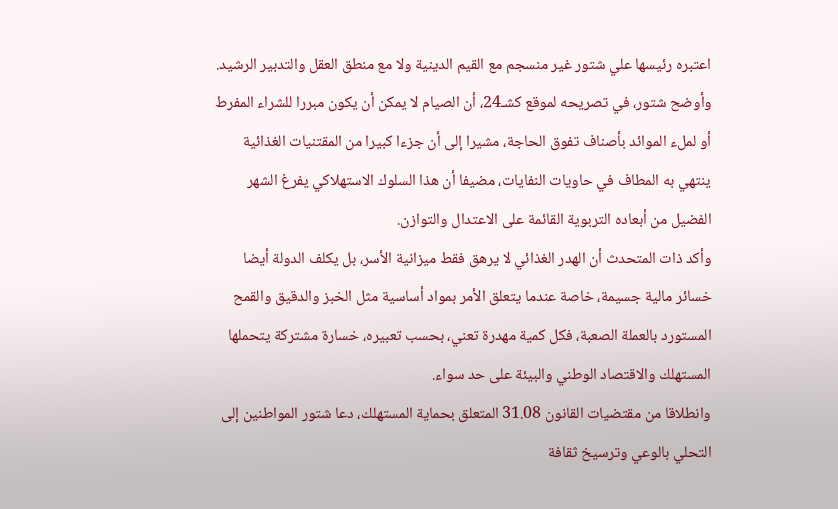اعتبره رئيسها علي شتور غير منسجم مع القيم الدينية ولا مع منطق العقل والتدبير الرشيد.
وأوضح شتور، في تصريحه لموقع كشـ24، أن الصيام لا يمكن أن يكون مبررا للشراء المفرط أو لملء الموائد بأصناف تفوق الحاجة، مشيرا إلى أن جزءا كبيرا من المقتنيات الغذائية ينتهي به المطاف في حاويات النفايات، مضيفا أن هذا السلوك الاستهلاكي يفرغ الشهر الفضيل من أبعاده التربوية القائمة على الاعتدال والتوازن.
وأكد ذات المتحدث أن الهدر الغذائي لا يرهق فقط ميزانية الأسر، بل يكلف الدولة أيضا خسائر مالية جسيمة، خاصة عندما يتعلق الأمر بمواد أساسية مثل الخبز والدقيق والقمح المستورد بالعملة الصعبة، فكل كمية مهدرة تعني، بحسب تعبيره، خسارة مشتركة يتحملها المستهلك والاقتصاد الوطني والبيئة على حد سواء.
وانطلاقا من مقتضيات القانون 31.08 المتعلق بحماية المستهلك، دعا شتور المواطنين إلى التحلي بالوعي وترسيخ ثقافة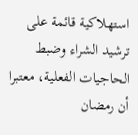استهلاكية قائمة على ترشيد الشراء وضبط الحاجيات الفعلية، معتبرا أن رمضان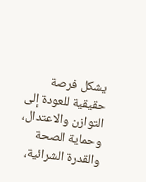يشكل فرصة حقيقية للعودة إلى التوازن والاعتدال، وحماية الصحة والقدرة الشرائية،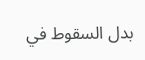بدل السقوط في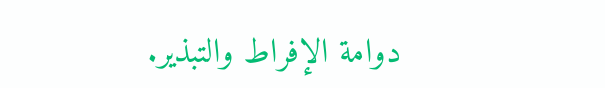دوامة الإفراط والتبذير.